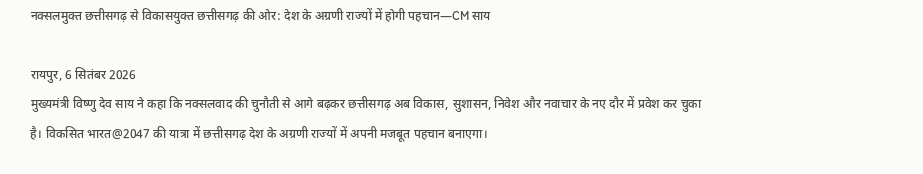नक्सलमुक्त छत्तीसगढ़ से विकासयुक्त छत्तीसगढ़ की ओर: देश के अग्रणी राज्यों में होगी पहचान—CM साय

रायपुर, 6 सितंबर 2026
मुख्यमंत्री विष्णु देव साय ने कहा कि नक्सलवाद की चुनौती से आगे बढ़कर छत्तीसगढ़ अब विकास, सुशासन, निवेश और नवाचार के नए दौर में प्रवेश कर चुका है। विकसित भारत@2047 की यात्रा में छत्तीसगढ़ देश के अग्रणी राज्यों में अपनी मजबूत पहचान बनाएगा।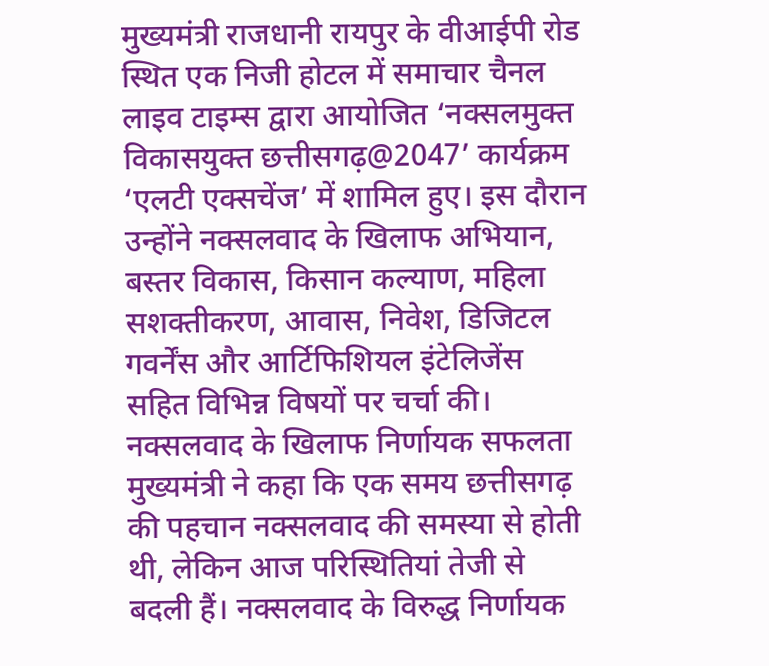मुख्यमंत्री राजधानी रायपुर के वीआईपी रोड स्थित एक निजी होटल में समाचार चैनल लाइव टाइम्स द्वारा आयोजित ‘नक्सलमुक्त विकासयुक्त छत्तीसगढ़@2047’ कार्यक्रम ‘एलटी एक्सचेंज’ में शामिल हुए। इस दौरान उन्होंने नक्सलवाद के खिलाफ अभियान, बस्तर विकास, किसान कल्याण, महिला सशक्तीकरण, आवास, निवेश, डिजिटल गवर्नेंस और आर्टिफिशियल इंटेलिजेंस सहित विभिन्न विषयों पर चर्चा की।
नक्सलवाद के खिलाफ निर्णायक सफलता
मुख्यमंत्री ने कहा कि एक समय छत्तीसगढ़ की पहचान नक्सलवाद की समस्या से होती थी, लेकिन आज परिस्थितियां तेजी से बदली हैं। नक्सलवाद के विरुद्ध निर्णायक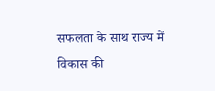सफलता के साथ राज्य में विकास की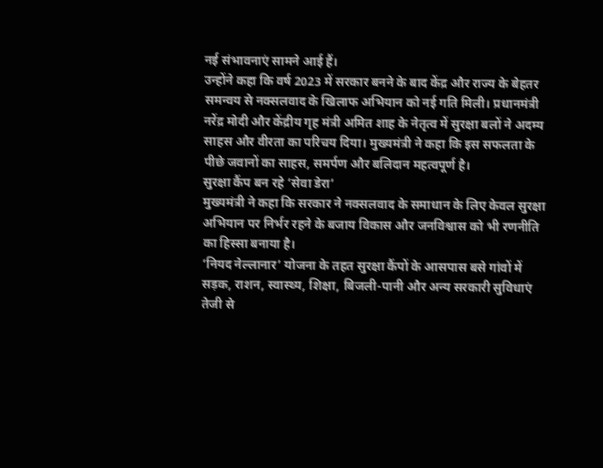नई संभावनाएं सामने आई हैं।
उन्होंने कहा कि वर्ष 2023 में सरकार बनने के बाद केंद्र और राज्य के बेहतर समन्वय से नक्सलवाद के खिलाफ अभियान को नई गति मिली। प्रधानमंत्री नरेंद्र मोदी और केंद्रीय गृह मंत्री अमित शाह के नेतृत्व में सुरक्षा बलों ने अदम्य साहस और वीरता का परिचय दिया। मुख्यमंत्री ने कहा कि इस सफलता के पीछे जवानों का साहस, समर्पण और बलिदान महत्वपूर्ण है।
सुरक्षा कैंप बन रहे ‘सेवा डेरा’
मुख्यमंत्री ने कहा कि सरकार ने नक्सलवाद के समाधान के लिए केवल सुरक्षा अभियान पर निर्भर रहने के बजाय विकास और जनविश्वास को भी रणनीति का हिस्सा बनाया है।
‘नियद नेल्लानार’ योजना के तहत सुरक्षा कैंपों के आसपास बसे गांवों में सड़क, राशन, स्वास्थ्य, शिक्षा, बिजली-पानी और अन्य सरकारी सुविधाएं तेजी से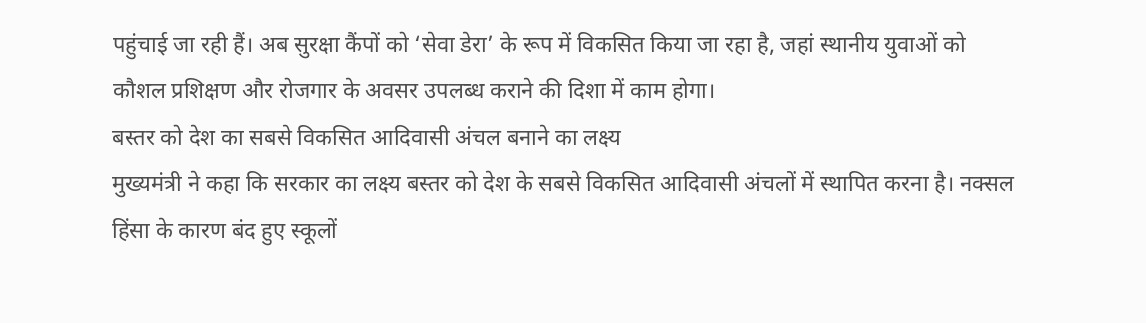पहुंचाई जा रही हैं। अब सुरक्षा कैंपों को ‘सेवा डेरा’ के रूप में विकसित किया जा रहा है, जहां स्थानीय युवाओं को कौशल प्रशिक्षण और रोजगार के अवसर उपलब्ध कराने की दिशा में काम होगा।
बस्तर को देश का सबसे विकसित आदिवासी अंचल बनाने का लक्ष्य
मुख्यमंत्री ने कहा कि सरकार का लक्ष्य बस्तर को देश के सबसे विकसित आदिवासी अंचलों में स्थापित करना है। नक्सल हिंसा के कारण बंद हुए स्कूलों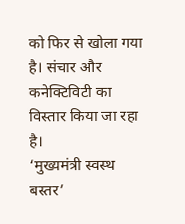को फिर से खोला गया है। संचार और कनेक्टिविटी का विस्तार किया जा रहा है।
‘मुख्यमंत्री स्वस्थ बस्तर’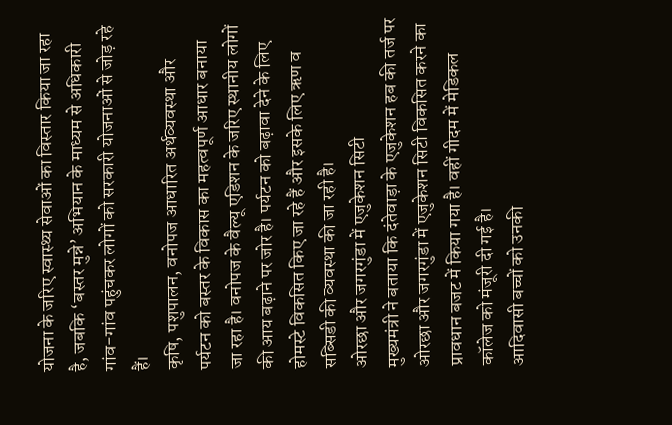योजना के जरिए स्वास्थ्य सेवाओं का विस्तार किया जा रहा है, जबकि ‘बस्तर मुन्ने’ अभियान के माध्यम से अधिकारी गांव-गांव पहुंचकर लोगों को सरकारी योजनाओं से जोड़ रहे हैं।
कृषि, पशुपालन, वनोपज आधारित अर्थव्यवस्था और पर्यटन को बस्तर के विकास का महत्वपूर्ण आधार बनाया जा रहा है। वनोपज के वैल्यू एडिशन के जरिए स्थानीय लोगों की आय बढ़ाने पर जोर है। पर्यटन को बढ़ावा देने के लिए होमस्टे विकसित किए जा रहे हैं और इसके लिए ऋण व सब्सिडी की व्यवस्था की जा रही है।
ओरछा और जगरगुंडा में एजुकेशन सिटी
मुख्यमंत्री ने बताया कि दंतेवाड़ा के एजुकेशन हब की तर्ज पर ओरछा और जगरगुंडा में एजुकेशन सिटी विकसित करने का प्रावधान बजट में किया गया है। वहीं गीदम में मेडिकल कॉलेज को मंजूरी दी गई है।
आदिवासी बच्चों को उनकी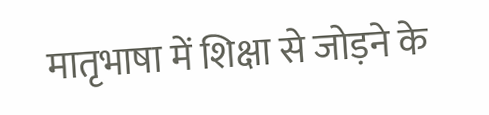मातृभाषा में शिक्षा से जोड़ने के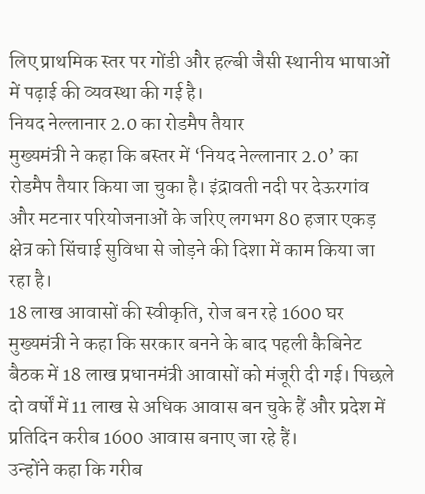लिए प्राथमिक स्तर पर गोंडी और हल्बी जैसी स्थानीय भाषाओं में पढ़ाई की व्यवस्था की गई है।
नियद नेल्लानार 2.0 का रोडमैप तैयार
मुख्यमंत्री ने कहा कि बस्तर में ‘नियद नेल्लानार 2.0’ का रोडमैप तैयार किया जा चुका है। इंद्रावती नदी पर देऊरगांव और मटनार परियोजनाओं के जरिए लगभग 80 हजार एकड़ क्षेत्र को सिंचाई सुविधा से जोड़ने की दिशा में काम किया जा रहा है।
18 लाख आवासों की स्वीकृति, रोज बन रहे 1600 घर
मुख्यमंत्री ने कहा कि सरकार बनने के बाद पहली कैबिनेट बैठक में 18 लाख प्रधानमंत्री आवासों को मंजूरी दी गई। पिछले दो वर्षों में 11 लाख से अधिक आवास बन चुके हैं और प्रदेश में प्रतिदिन करीब 1600 आवास बनाए जा रहे हैं।
उन्होंने कहा कि गरीब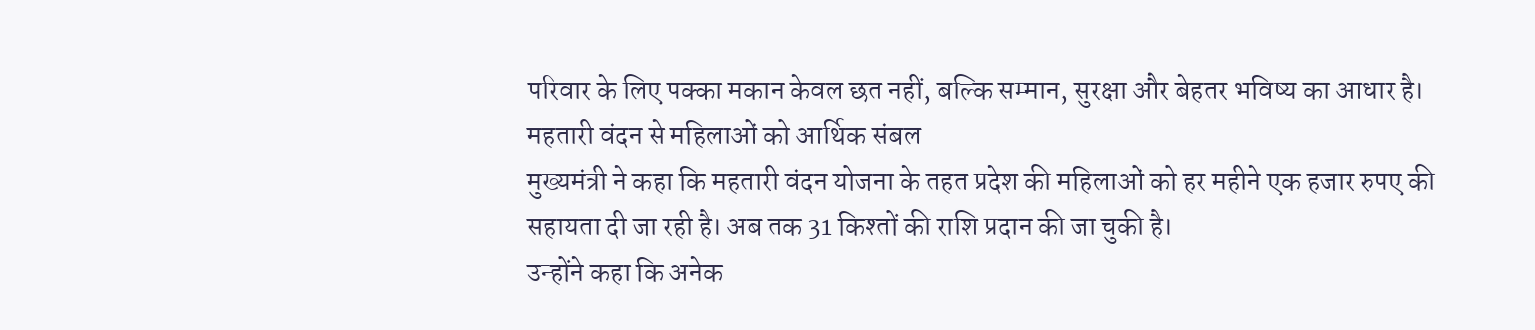परिवार के लिए पक्का मकान केवल छत नहीं, बल्कि सम्मान, सुरक्षा और बेहतर भविष्य का आधार है।
महतारी वंदन से महिलाओं को आर्थिक संबल
मुख्यमंत्री ने कहा कि महतारी वंदन योजना के तहत प्रदेश की महिलाओं को हर महीने एक हजार रुपए की सहायता दी जा रही है। अब तक 31 किश्तों की राशि प्रदान की जा चुकी है।
उन्होंने कहा कि अनेक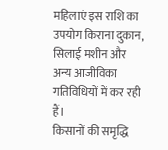महिलाएं इस राशि का उपयोग किराना दुकान, सिलाई मशीन और अन्य आजीविका गतिविधियों में कर रही हैं।
किसानों की समृद्धि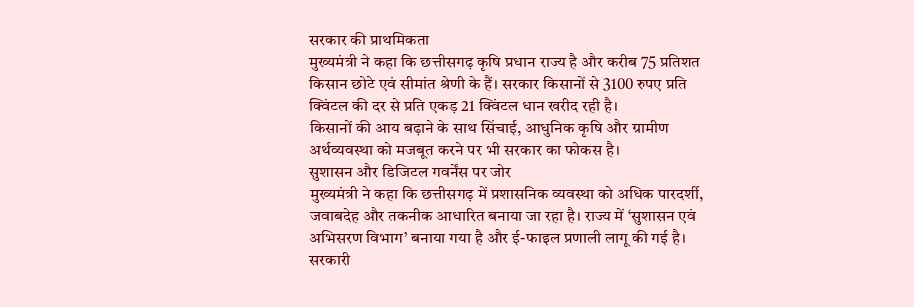सरकार की प्राथमिकता
मुख्यमंत्री ने कहा कि छत्तीसगढ़ कृषि प्रधान राज्य है और करीब 75 प्रतिशत किसान छोटे एवं सीमांत श्रेणी के हैं। सरकार किसानों से 3100 रुपए प्रति क्विंटल की दर से प्रति एकड़ 21 क्विंटल धान खरीद रही है।
किसानों की आय बढ़ाने के साथ सिंचाई, आधुनिक कृषि और ग्रामीण अर्थव्यवस्था को मजबूत करने पर भी सरकार का फोकस है।
सुशासन और डिजिटल गवर्नेंस पर जोर
मुख्यमंत्री ने कहा कि छत्तीसगढ़ में प्रशासनिक व्यवस्था को अधिक पारदर्शी, जवाबदेह और तकनीक आधारित बनाया जा रहा है। राज्य में ‘सुशासन एवं अभिसरण विभाग’ बनाया गया है और ई-फाइल प्रणाली लागू की गई है।
सरकारी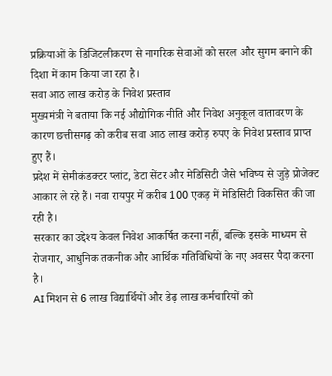प्रक्रियाओं के डिजिटलीकरण से नागरिक सेवाओं को सरल और सुगम बनाने की दिशा में काम किया जा रहा है।
सवा आठ लाख करोड़ के निवेश प्रस्ताव
मुख्यमंत्री ने बताया कि नई औद्योगिक नीति और निवेश अनुकूल वातावरण के कारण छत्तीसगढ़ को करीब सवा आठ लाख करोड़ रुपए के निवेश प्रस्ताव प्राप्त हुए हैं।
प्रदेश में सेमीकंडक्टर प्लांट, डेटा सेंटर और मेडिसिटी जैसे भविष्य से जुड़े प्रोजेक्ट आकार ले रहे हैं। नवा रायपुर में करीब 100 एकड़ में मेडिसिटी विकसित की जा रही है।
सरकार का उद्देश्य केवल निवेश आकर्षित करना नहीं, बल्कि इसके माध्यम से रोजगार, आधुनिक तकनीक और आर्थिक गतिविधियों के नए अवसर पैदा करना है।
AI मिशन से 6 लाख विद्यार्थियों और डेढ़ लाख कर्मचारियों को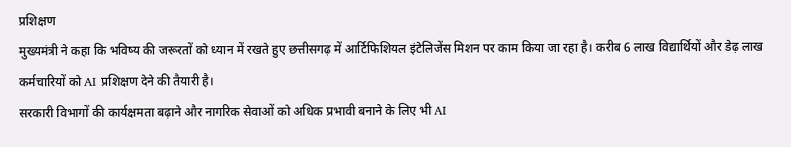प्रशिक्षण
मुख्यमंत्री ने कहा कि भविष्य की जरूरतों को ध्यान में रखते हुए छत्तीसगढ़ में आर्टिफिशियल इंटेलिजेंस मिशन पर काम किया जा रहा है। करीब 6 लाख विद्यार्थियों और डेढ़ लाख कर्मचारियों को AI प्रशिक्षण देने की तैयारी है।
सरकारी विभागों की कार्यक्षमता बढ़ाने और नागरिक सेवाओं को अधिक प्रभावी बनाने के लिए भी AI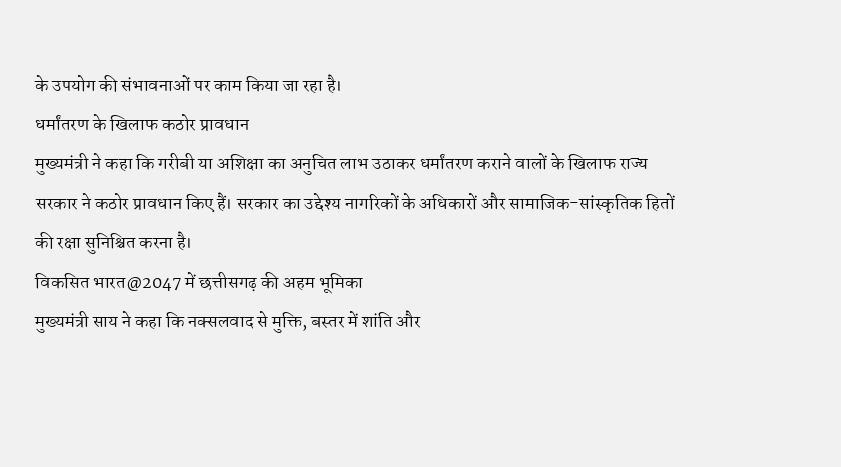के उपयोग की संभावनाओं पर काम किया जा रहा है।
धर्मांतरण के खिलाफ कठोर प्रावधान
मुख्यमंत्री ने कहा कि गरीबी या अशिक्षा का अनुचित लाभ उठाकर धर्मांतरण कराने वालों के खिलाफ राज्य सरकार ने कठोर प्रावधान किए हैं। सरकार का उद्देश्य नागरिकों के अधिकारों और सामाजिक-सांस्कृतिक हितों की रक्षा सुनिश्चित करना है।
विकसित भारत@2047 में छत्तीसगढ़ की अहम भूमिका
मुख्यमंत्री साय ने कहा कि नक्सलवाद से मुक्ति, बस्तर में शांति और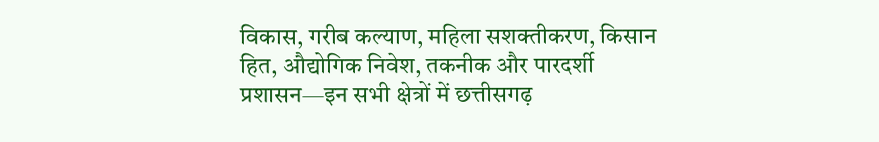विकास, गरीब कल्याण, महिला सशक्तीकरण, किसान हित, औद्योगिक निवेश, तकनीक और पारदर्शी प्रशासन—इन सभी क्षेत्रों में छत्तीसगढ़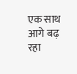एक साथ आगे बढ़ रहा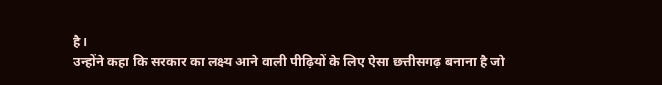है।
उन्होंने कहा कि सरकार का लक्ष्य आने वाली पीढ़ियों के लिए ऐसा छत्तीसगढ़ बनाना है जो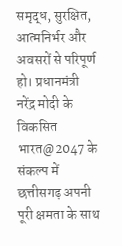समृद्ध, सुरक्षित, आत्मनिर्भर और अवसरों से परिपूर्ण हो। प्रधानमंत्री नरेंद्र मोदी के विकसित भारत@2047 के संकल्प में छत्तीसगढ़ अपनी पूरी क्षमता के साथ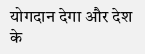योगदान देगा और देश के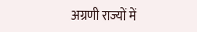अग्रणी राज्यों में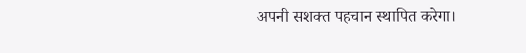अपनी सशक्त पहचान स्थापित करेगा।